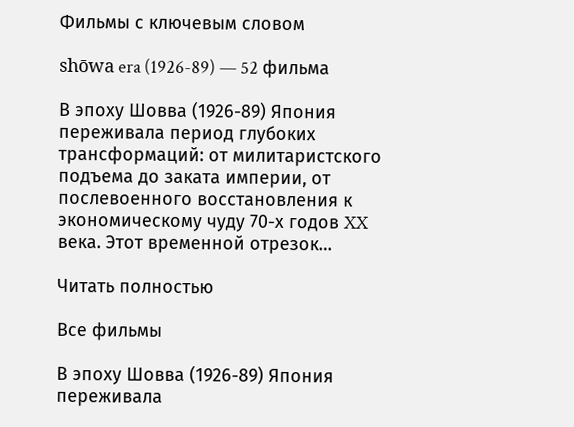Фильмы с ключевым словом

shōwa era (1926-89) — 52 фильма

В эпоху Шовва (1926-89) Япония переживала период глубоких трансформаций: от милитаристского подъема до заката империи, от послевоенного восстановления к экономическому чуду 70-х годов XX века. Этот временной отрезок…

Читать полностью

Все фильмы

В эпоху Шовва (1926-89) Япония переживала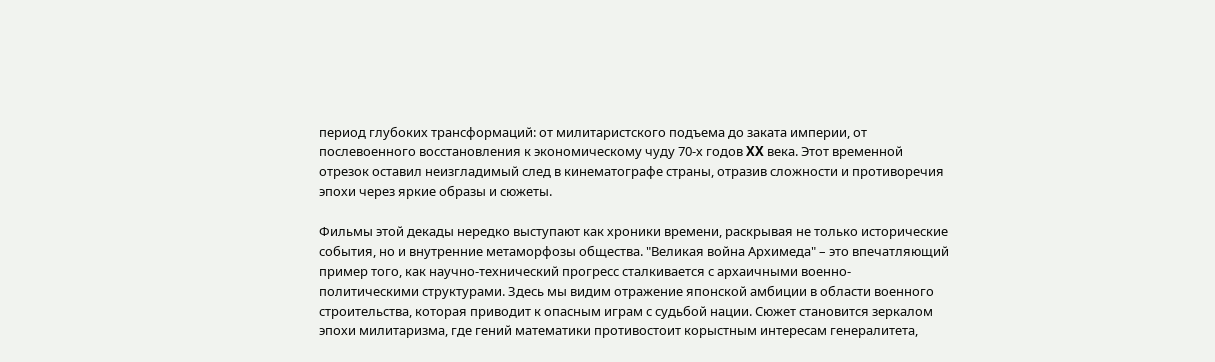период глубоких трансформаций: от милитаристского подъема до заката империи, от послевоенного восстановления к экономическому чуду 70-х годов XX века. Этот временной отрезок оставил неизгладимый след в кинематографе страны, отразив сложности и противоречия эпохи через яркие образы и сюжеты.

Фильмы этой декады нередко выступают как хроники времени, раскрывая не только исторические события, но и внутренние метаморфозы общества. "Великая война Архимеда" – это впечатляющий пример того, как научно-технический прогресс сталкивается с архаичными военно-политическими структурами. Здесь мы видим отражение японской амбиции в области военного строительства, которая приводит к опасным играм с судьбой нации. Сюжет становится зеркалом эпохи милитаризма, где гений математики противостоит корыстным интересам генералитета,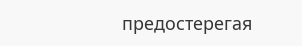предостерегая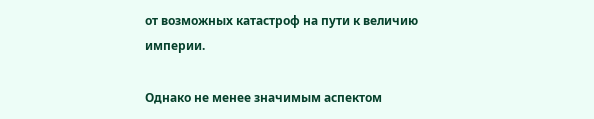от возможных катастроф на пути к величию империи.

Однако не менее значимым аспектом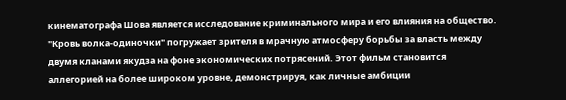кинематографа Шова является исследование криминального мира и его влияния на общество. "Кровь волка-одиночки" погружает зрителя в мрачную атмосферу борьбы за власть между двумя кланами якудза на фоне экономических потрясений. Этот фильм становится аллегорией на более широком уровне, демонстрируя, как личные амбиции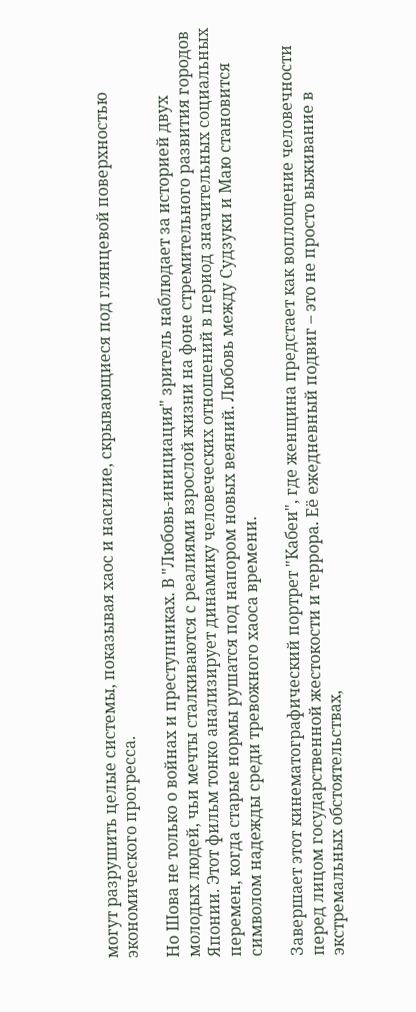могут разрушить целые системы, показывая хаос и насилие, скрывающиеся под глянцевой поверхностью экономического прогресса.

Но Шова не только о войнах и преступниках. В "Любовь-инициация" зритель наблюдает за историей двух молодых людей, чьи мечты сталкиваются с реалиями взрослой жизни на фоне стремительного развития городов Японии. Этот фильм тонко анализирует динамику человеческих отношений в период значительных социальных перемен, когда старые нормы рушатся под напором новых веяний. Любовь между Судзуки и Маю становится символом надежды среди тревожного хаоса времени.

Завершает этот кинематографический портрет "Кабеи", где женщина предстает как воплощение человечности перед лицом государственной жестокости и террора. Её ежедневный подвиг – это не просто выживание в экстремальных обстоятельствах,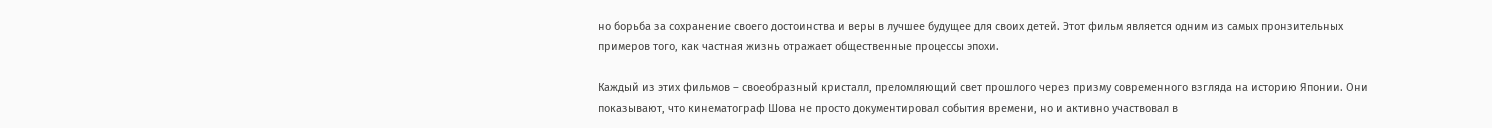но борьба за сохранение своего достоинства и веры в лучшее будущее для своих детей. Этот фильм является одним из самых пронзительных примеров того, как частная жизнь отражает общественные процессы эпохи.

Каждый из этих фильмов – своеобразный кристалл, преломляющий свет прошлого через призму современного взгляда на историю Японии. Они показывают, что кинематограф Шова не просто документировал события времени, но и активно участвовал в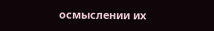осмыслении их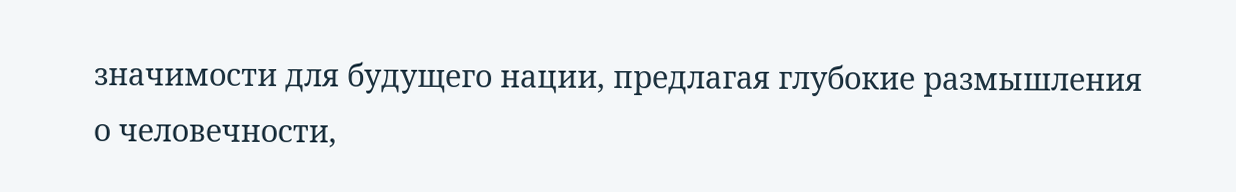значимости для будущего нации, предлагая глубокие размышления о человечности,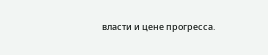власти и цене прогресса.